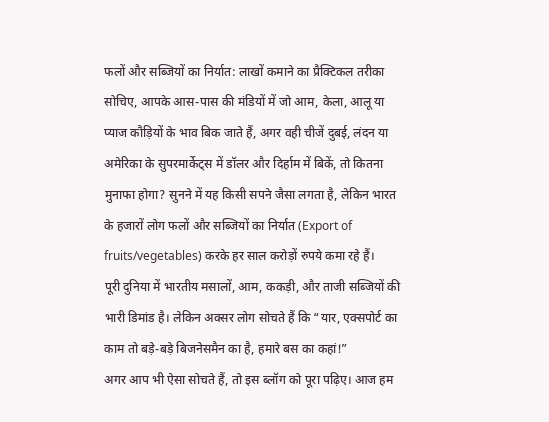फलों और सब्जियों का निर्यात: लाखों कमाने का प्रैक्टिकल तरीका सोचिए, आपके आस-पास की मंडियों में जो आम, केला, आलू या प्याज कौड़ियों के भाव बिक जाते हैं, अगर वही चीजें दुबई, लंदन या अमेरिका के सुपरमार्केट्स में डॉलर और दिर्हाम में बिकें, तो कितना मुनाफा होगा? सुनने में यह किसी सपने जैसा लगता है, लेकिन भारत के हजारों लोग फलों और सब्जियों का निर्यात (Export of fruits/vegetables) करके हर साल करोड़ों रुपये कमा रहे हैं।
पूरी दुनिया में भारतीय मसालों, आम, ककड़ी, और ताजी सब्जियों की भारी डिमांड है। लेकिन अक्सर लोग सोचते हैं कि “यार, एक्सपोर्ट का काम तो बड़े-बड़े बिजनेसमैन का है, हमारे बस का कहां!”
अगर आप भी ऐसा सोचते हैं, तो इस ब्लॉग को पूरा पढ़िए। आज हम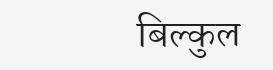बिल्कुल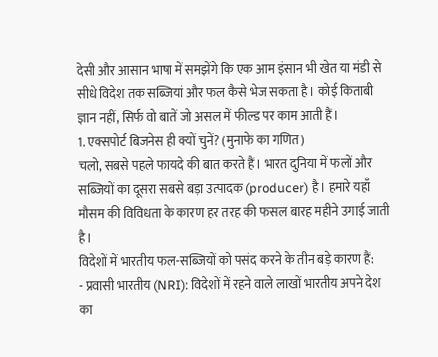देसी और आसान भाषा में समझेंगे कि एक आम इंसान भी खेत या मंडी से सीधे विदेश तक सब्जियां और फल कैसे भेज सकता है। कोई किताबी ज्ञान नहीं, सिर्फ वो बातें जो असल में फील्ड पर काम आती हैं।
1. एक्सपोर्ट बिजनेस ही क्यों चुनें? (मुनाफे का गणित)
चलो, सबसे पहले फायदे की बात करते हैं। भारत दुनिया में फलों और सब्जियों का दूसरा सबसे बड़ा उत्पादक (producer) है। हमारे यहाँ मौसम की विविधता के कारण हर तरह की फसल बारह महीने उगाई जाती है।
विदेशों में भारतीय फल-सब्जियों को पसंद करने के तीन बड़े कारण हैं:
- प्रवासी भारतीय (NRI): विदेशों में रहने वाले लाखों भारतीय अपने देश का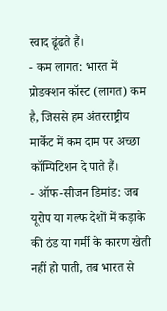स्वाद ढूंढते हैं।
- कम लागत: भारत में प्रोडक्शन कॉस्ट (लागत) कम है, जिससे हम अंतरराष्ट्रीय मार्केट में कम दाम पर अच्छा कॉम्पिटिशन दे पाते हैं।
- ऑफ-सीजन डिमांड: जब यूरोप या गल्फ देशों में कड़ाके की ठंड या गर्मी के कारण खेती नहीं हो पाती, तब भारत से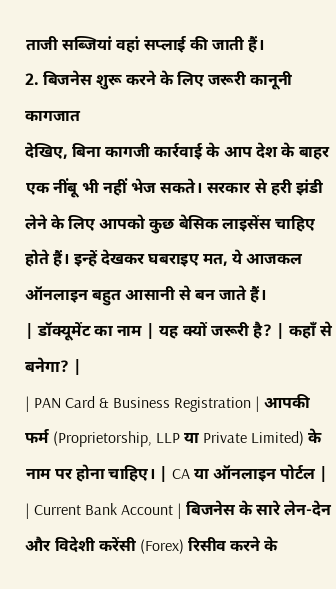ताजी सब्जियां वहां सप्लाई की जाती हैं।
2. बिजनेस शुरू करने के लिए जरूरी कानूनी कागजात
देखिए, बिना कागजी कार्रवाई के आप देश के बाहर एक नींबू भी नहीं भेज सकते। सरकार से हरी झंडी लेने के लिए आपको कुछ बेसिक लाइसेंस चाहिए होते हैं। इन्हें देखकर घबराइए मत, ये आजकल ऑनलाइन बहुत आसानी से बन जाते हैं।
| डॉक्यूमेंट का नाम | यह क्यों जरूरी है? | कहाँ से बनेगा? |
| PAN Card & Business Registration | आपकी फर्म (Proprietorship, LLP या Private Limited) के नाम पर होना चाहिए। | CA या ऑनलाइन पोर्टल |
| Current Bank Account | बिजनेस के सारे लेन-देन और विदेशी करेंसी (Forex) रिसीव करने के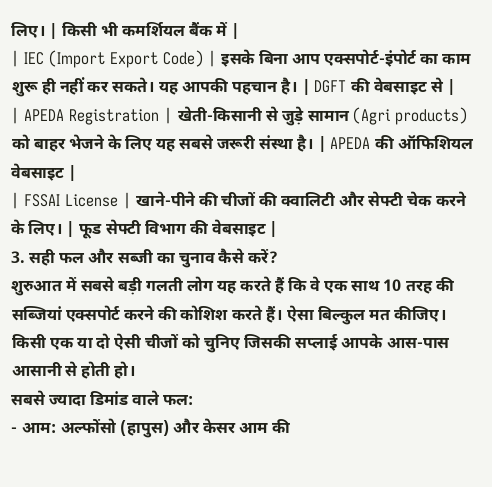लिए। | किसी भी कमर्शियल बैंक में |
| IEC (Import Export Code) | इसके बिना आप एक्सपोर्ट-इंपोर्ट का काम शुरू ही नहीं कर सकते। यह आपकी पहचान है। | DGFT की वेबसाइट से |
| APEDA Registration | खेती-किसानी से जुड़े सामान (Agri products) को बाहर भेजने के लिए यह सबसे जरूरी संस्था है। | APEDA की ऑफिशियल वेबसाइट |
| FSSAI License | खाने-पीने की चीजों की क्वालिटी और सेफ्टी चेक करने के लिए। | फूड सेफ्टी विभाग की वेबसाइट |
3. सही फल और सब्जी का चुनाव कैसे करें?
शुरुआत में सबसे बड़ी गलती लोग यह करते हैं कि वे एक साथ 10 तरह की सब्जियां एक्सपोर्ट करने की कोशिश करते हैं। ऐसा बिल्कुल मत कीजिए। किसी एक या दो ऐसी चीजों को चुनिए जिसकी सप्लाई आपके आस-पास आसानी से होती हो।
सबसे ज्यादा डिमांड वाले फल:
- आम: अल्फोंसो (हापुस) और केसर आम की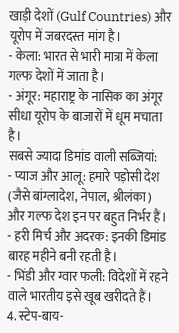खाड़ी देशों (Gulf Countries) और यूरोप में जबरदस्त मांग है।
- केला: भारत से भारी मात्रा में केला गल्फ देशों में जाता है।
- अंगूर: महाराष्ट्र के नासिक का अंगूर सीधा यूरोप के बाजारों में धूम मचाता है।
सबसे ज्यादा डिमांड वाली सब्जियां:
- प्याज और आलू: हमारे पड़ोसी देश (जैसे बांग्लादेश, नेपाल, श्रीलंका) और गल्फ देश इन पर बहुत निर्भर हैं।
- हरी मिर्च और अदरक: इनकी डिमांड बारह महीने बनी रहती है।
- भिंडी और ग्वार फली: विदेशों में रहने वाले भारतीय इसे खूब खरीदते हैं।
4. स्टेप-बाय-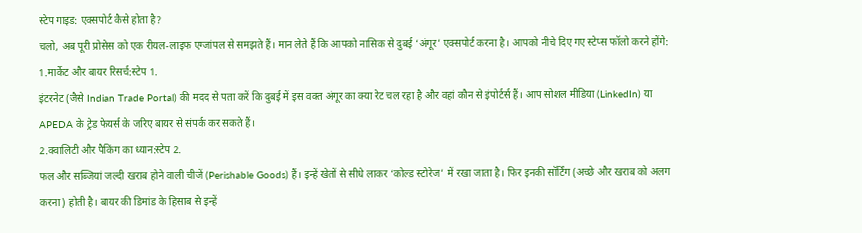स्टेप गाइड: एक्सपोर्ट कैसे होता है?
चलो, अब पूरी प्रोसेस को एक रीयल-लाइफ एग्जांपल से समझते हैं। मान लेते हैं कि आपको नासिक से दुबई ‘अंगूर’ एक्सपोर्ट करना है। आपको नीचे दिए गए स्टेप्स फॉलो करने होंगे:
1.मार्केट और बायर रिसर्च:स्टेप 1.
इंटरनेट (जैसे Indian Trade Portal) की मदद से पता करें कि दुबई में इस वक्त अंगूर का क्या रेट चल रहा है और वहां कौन से इंपोर्टर्स हैं। आप सोशल मीडिया (LinkedIn) या APEDA के ट्रेड फेयर्स के जरिए बायर से संपर्क कर सकते हैं।
2.क्वालिटी और पैकिंग का ध्यान:स्टेप 2.
फल और सब्जियां जल्दी खराब होने वाली चीजें (Perishable Goods) हैं। इन्हें खेतों से सीधे लाकर ‘कोल्ड स्टोरेज’ में रखा जाता है। फिर इनकी सॉर्टिंग (अच्छे और खराब को अलग करना) होती है। बायर की डिमांड के हिसाब से इन्हें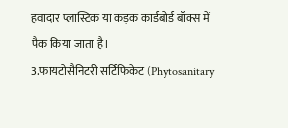हवादार प्लास्टिक या कड़क कार्डबोर्ड बॉक्स में पैक किया जाता है।
3.फायटोसैनिटरी सर्टिफिकेट (Phytosanitary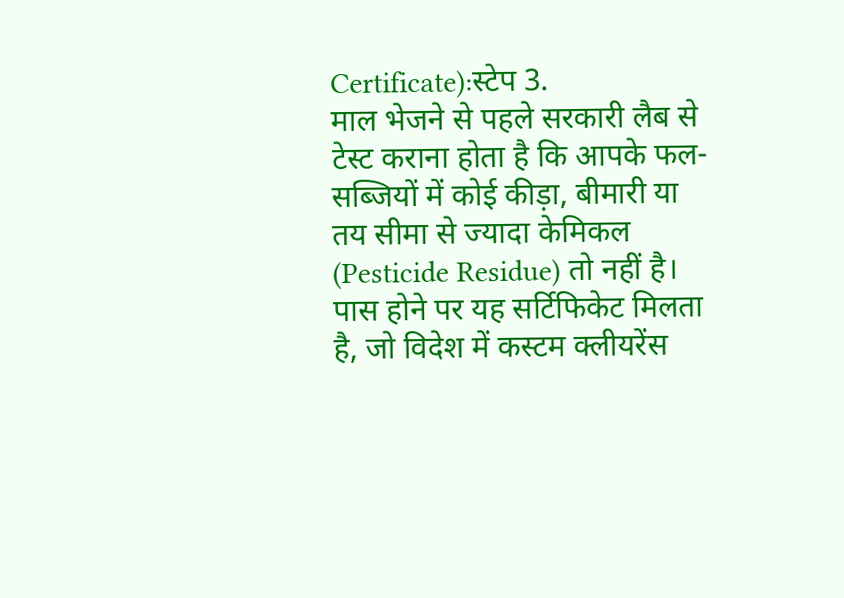Certificate):स्टेप 3.
माल भेजने से पहले सरकारी लैब से टेस्ट कराना होता है कि आपके फल-सब्जियों में कोई कीड़ा, बीमारी या तय सीमा से ज्यादा केमिकल (Pesticide Residue) तो नहीं है। पास होने पर यह सर्टिफिकेट मिलता है, जो विदेश में कस्टम क्लीयरेंस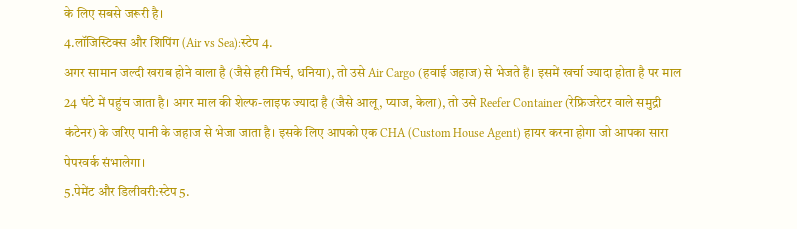के लिए सबसे जरूरी है।
4.लॉजिस्टिक्स और शिपिंग (Air vs Sea):स्टेप 4.
अगर सामान जल्दी खराब होने वाला है (जैसे हरी मिर्च, धनिया), तो उसे Air Cargo (हवाई जहाज) से भेजते हैं। इसमें खर्चा ज्यादा होता है पर माल 24 घंटे में पहुंच जाता है। अगर माल की शेल्फ-लाइफ ज्यादा है (जैसे आलू, प्याज, केला), तो उसे Reefer Container (रेफ्रिजरेटर वाले समुद्री कंटेनर) के जरिए पानी के जहाज से भेजा जाता है। इसके लिए आपको एक CHA (Custom House Agent) हायर करना होगा जो आपका सारा पेपरवर्क संभालेगा।
5.पेमेंट और डिलीवरी:स्टेप 5.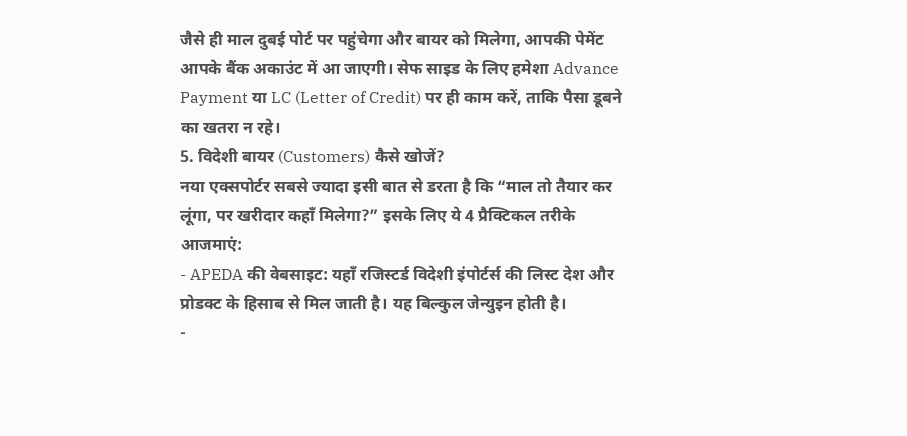जैसे ही माल दुबई पोर्ट पर पहुंचेगा और बायर को मिलेगा, आपकी पेमेंट आपके बैंक अकाउंट में आ जाएगी। सेफ साइड के लिए हमेशा Advance Payment या LC (Letter of Credit) पर ही काम करें, ताकि पैसा डूबने का खतरा न रहे।
5. विदेशी बायर (Customers) कैसे खोजें?
नया एक्सपोर्टर सबसे ज्यादा इसी बात से डरता है कि “माल तो तैयार कर लूंगा, पर खरीदार कहाँ मिलेगा?” इसके लिए ये 4 प्रैक्टिकल तरीके आजमाएं:
- APEDA की वेबसाइट: यहाँ रजिस्टर्ड विदेशी इंपोर्टर्स की लिस्ट देश और प्रोडक्ट के हिसाब से मिल जाती है। यह बिल्कुल जेन्युइन होती है।
-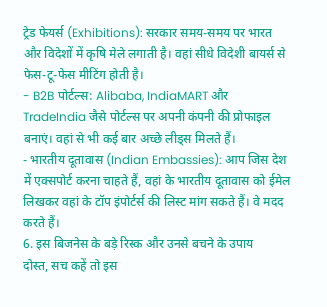ट्रेड फेयर्स (Exhibitions): सरकार समय-समय पर भारत और विदेशों में कृषि मेले लगाती है। वहां सीधे विदेशी बायर्स से फेस-टू-फेस मीटिंग होती है।
- B2B पोर्टल्स: Alibaba, IndiaMART और TradeIndia जैसे पोर्टल्स पर अपनी कंपनी की प्रोफाइल बनाएं। वहां से भी कई बार अच्छे लीड्स मिलते हैं।
- भारतीय दूतावास (Indian Embassies): आप जिस देश में एक्सपोर्ट करना चाहते हैं, वहां के भारतीय दूतावास को ईमेल लिखकर वहां के टॉप इंपोर्टर्स की लिस्ट मांग सकते हैं। वे मदद करते हैं।
6. इस बिजनेस के बड़े रिस्क और उनसे बचने के उपाय
दोस्त, सच कहें तो इस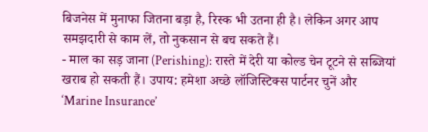बिजनेस में मुनाफा जितना बड़ा है, रिस्क भी उतना ही है। लेकिन अगर आप समझदारी से काम लें, तो नुकसान से बच सकते हैं।
- माल का सड़ जाना (Perishing): रास्ते में देरी या कोल्ड चेन टूटने से सब्जियां खराब हो सकती हैं। उपाय: हमेशा अच्छे लॉजिस्टिक्स पार्टनर चुनें और ‘Marine Insurance’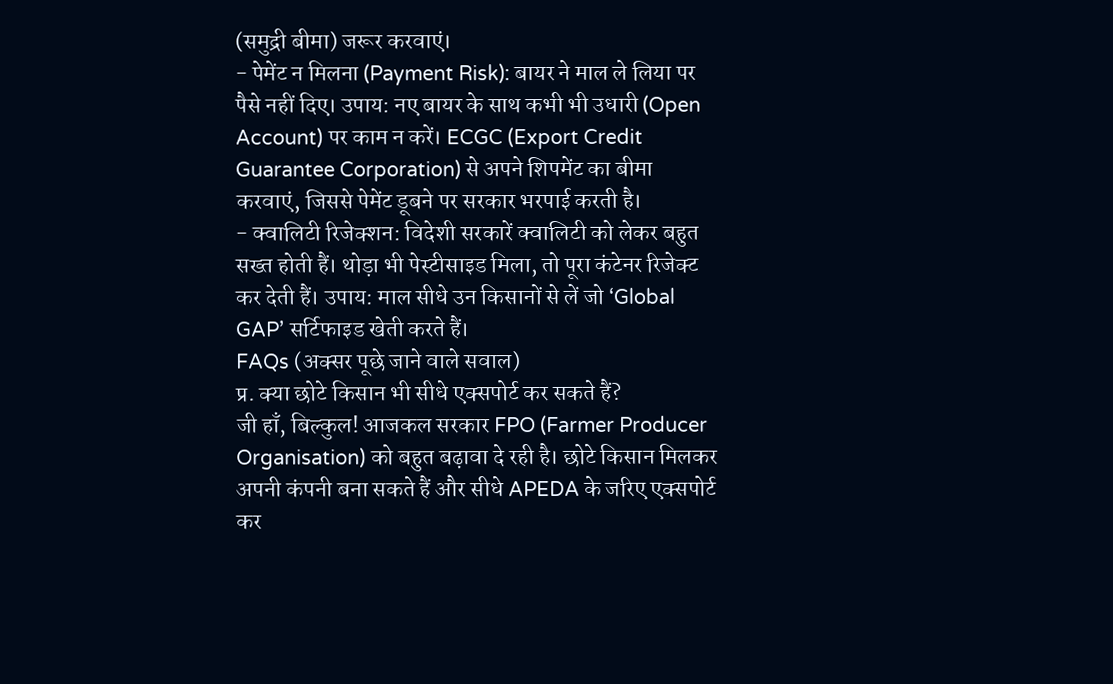(समुद्री बीमा) जरूर करवाएं।
- पेमेंट न मिलना (Payment Risk): बायर ने माल ले लिया पर पैसे नहीं दिए। उपाय: नए बायर के साथ कभी भी उधारी (Open Account) पर काम न करें। ECGC (Export Credit Guarantee Corporation) से अपने शिपमेंट का बीमा करवाएं, जिससे पेमेंट डूबने पर सरकार भरपाई करती है।
- क्वालिटी रिजेक्शन: विदेशी सरकारें क्वालिटी को लेकर बहुत सख्त होती हैं। थोड़ा भी पेस्टीसाइड मिला, तो पूरा कंटेनर रिजेक्ट कर देती हैं। उपाय: माल सीधे उन किसानों से लें जो ‘Global GAP’ सर्टिफाइड खेती करते हैं।
FAQs (अक्सर पूछे जाने वाले सवाल)
प्र. क्या छोटे किसान भी सीधे एक्सपोर्ट कर सकते हैं?
जी हाँ, बिल्कुल! आजकल सरकार FPO (Farmer Producer Organisation) को बहुत बढ़ावा दे रही है। छोटे किसान मिलकर अपनी कंपनी बना सकते हैं और सीधे APEDA के जरिए एक्सपोर्ट कर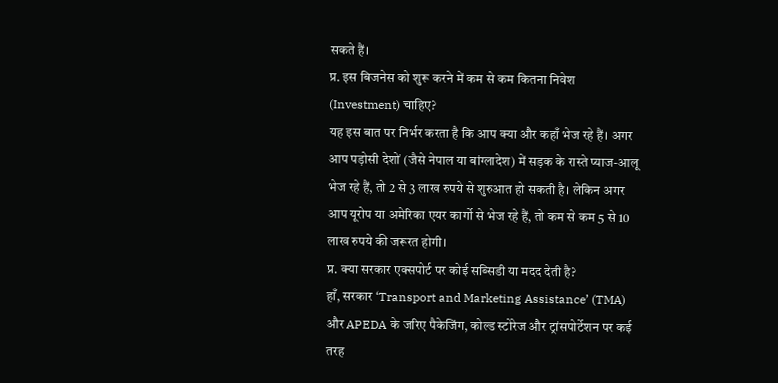सकते हैं।
प्र. इस बिजनेस को शुरू करने में कम से कम कितना निवेश (Investment) चाहिए?
यह इस बात पर निर्भर करता है कि आप क्या और कहाँ भेज रहे हैं। अगर आप पड़ोसी देशों (जैसे नेपाल या बांग्लादेश) में सड़क के रास्ते प्याज-आलू भेज रहे हैं, तो 2 से 3 लाख रुपये से शुरुआत हो सकती है। लेकिन अगर आप यूरोप या अमेरिका एयर कार्गो से भेज रहे हैं, तो कम से कम 5 से 10 लाख रुपये की जरूरत होगी।
प्र. क्या सरकार एक्सपोर्ट पर कोई सब्सिडी या मदद देती है?
हाँ, सरकार ‘Transport and Marketing Assistance’ (TMA) और APEDA के जरिए पैकेजिंग, कोल्ड स्टोरेज और ट्रांसपोर्टेशन पर कई तरह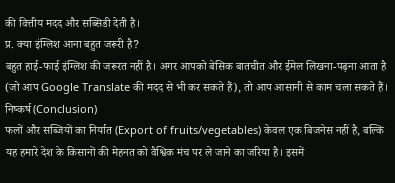की वित्तीय मदद और सब्सिडी देती है।
प्र. क्या इंग्लिश आना बहुत जरूरी है?
बहुत हाई-फाई इंग्लिश की जरूरत नहीं है। अगर आपको बेसिक बातचीत और ईमेल लिखना-पढ़ना आता है (जो आप Google Translate की मदद से भी कर सकते हैं), तो आप आसानी से काम चला सकते हैं।
निष्कर्ष (Conclusion)
फलों और सब्जियों का निर्यात (Export of fruits/vegetables) केवल एक बिजनेस नहीं है, बल्कि यह हमारे देश के किसानों की मेहनत को वैश्विक मंच पर ले जाने का जरिया है। इसमें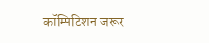कॉम्पिटिशन जरूर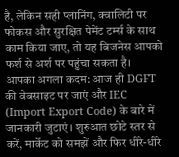है, लेकिन सही प्लानिंग, क्वालिटी पर फोकस और सुरक्षित पेमेंट टर्म्स के साथ काम किया जाए, तो यह बिजनेस आपको फर्श से अर्श पर पहुंचा सकता है।
आपका अगला कदम: आज ही DGFT की वेबसाइट पर जाएं और IEC (Import Export Code) के बारे में जानकारी जुटाएं। शुरुआत छोटे स्तर से करें, मार्केट को समझें और फिर धीरे-धीरे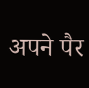अपने पैर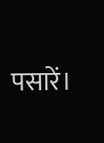पसारें।